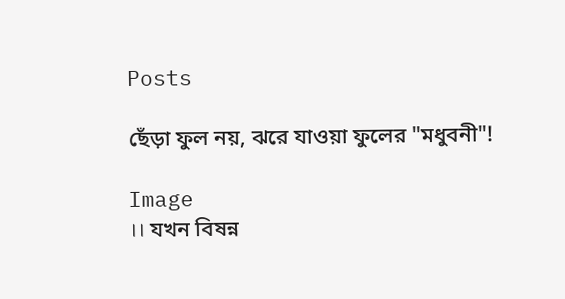Posts

ছেঁড়া ফুল নয়, ঝরে যাওয়া ফুলের "মধুবনী"!

Image
।। যখন বিষন্ন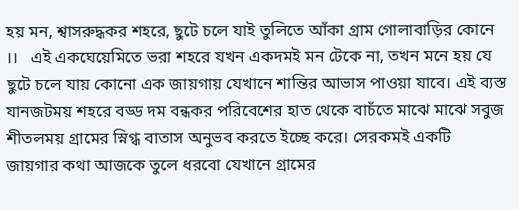হয় মন, শ্বাসরুদ্ধকর শহরে, ছুটে চলে যাই তুলিতে আঁকা গ্রাম গোলাবাড়ির কোনে ।।   এই একঘেয়েমিতে ভরা শহরে যখন একদমই মন টেকে না, তখন মনে হয় যে ছুটে চলে যায় কোনো এক জায়গায় যেখানে শান্তির আভাস পাওয়া যাবে। এই ব্যস্ত যানজটময় শহরে বড্ড দম বন্ধকর পরিবেশের হাত থেকে বাচঁতে মাঝে মাঝে সবুজ শীতলময় গ্রামের স্নিগ্ধ বাতাস অনুভব করতে ইচ্ছে করে। সেরকমই একটি জায়গার কথা আজকে তুলে ধরবো যেখানে গ্রামের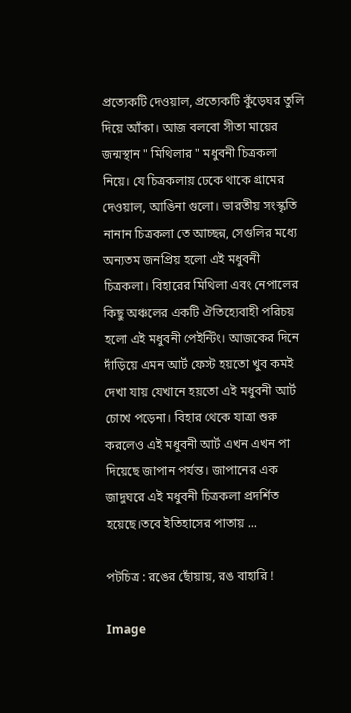প্রত্যেকটি দেওয়াল, প্রত্যেকটি কুঁড়েঘর তুলি দিয়ে আঁকা। আজ বলবো সীতা মায়ের জন্মস্থান " মিথিলার " মধুবনী চিত্রকলা নিয়ে। যে চিত্রকলায় ঢেকে থাকে গ্রামের  দেওয়াল, আঙিনা গুলো। ভারতীয় সংস্কৃতি নানান চিত্রকলা তে আচ্ছন্ন, সেগুলির মধ্যে অন্যতম জনপ্রিয় হলো এই মধুবনী চিত্ৰকলা। বিহারের মিথিলা এবং নেপালের কিছু অঞ্চলের একটি ঐতিহ্যেবাহী পরিচয় হলো এই মধুবনী পেইন্টিং। আজকের দিনে দাঁড়িয়ে এমন আর্ট ফেস্ট হয়তো খুব কমই দেখা যায় যেখানে হয়তো এই মধুবনী আর্ট চোখে পড়েনা। বিহার থেকে যাত্রা শুরু করলেও এই মধুবনী আর্ট এখন এখন পা দিয়েছে জাপান পর্যন্ত। জাপানের এক জাদুঘরে এই মধুবনী চিত্রকলা প্রদর্শিত হয়েছে।তবে ইতিহাসের পাতায় ...

পটচিত্র : রঙের ছোঁয়ায়, রঙ বাহারি !

Image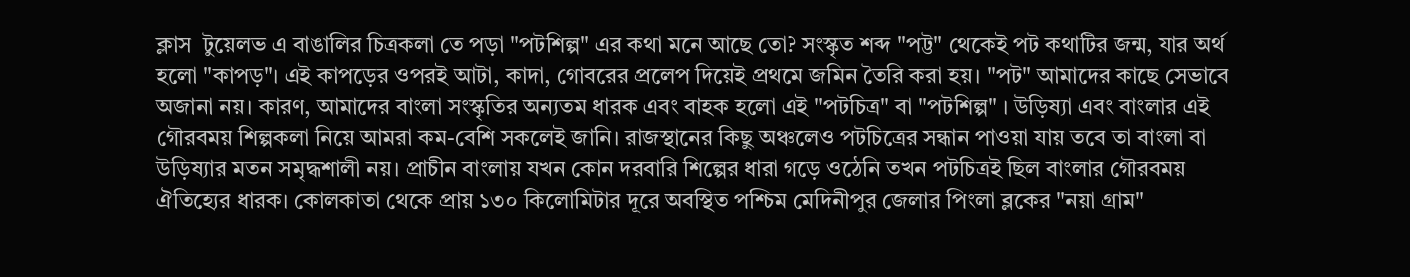ক্লাস  টুয়েলভ এ বাঙালির চিত্রকলা তে পড়া "পটশিল্প" এর কথা মনে আছে তো? সংস্কৃত শব্দ "পট্ট" থেকেই পট কথাটির জন্ম, যার অর্থ হলো "কাপড়"। এই কাপড়ের ওপরই আটা, কাদা, গোবরের প্রলেপ দিয়েই প্রথমে জমিন তৈরি করা হয়। "পট" আমাদের কাছে সেভাবে অজানা নয়। কারণ, আমাদের বাংলা সংস্কৃতির অন্যতম ধারক এবং বাহক হলো এই "পটচিত্র" বা "পটশিল্প" । উড়িষ্যা এবং বাংলার এই গৌরবময় শিল্পকলা নিয়ে আমরা কম-বেশি সকলেই জানি। রাজস্থানের কিছু অঞ্চলেও পটচিত্রের সন্ধান পাওয়া যায় তবে তা বাংলা বা উড়িষ্যার মতন সমৃদ্ধশালী নয়। প্রাচীন বাংলায় যখন কোন দরবারি শিল্পের ধারা গড়ে ওঠেনি তখন পটচিত্রই ছিল বাংলার গৌরবময় ঐতিহ্যের ধারক। কোলকাতা থেকে প্রায় ১৩০ কিলোমিটার দূরে অবস্থিত পশ্চিম মেদিনীপুর জেলার পিংলা ব্লকের "নয়া গ্রাম"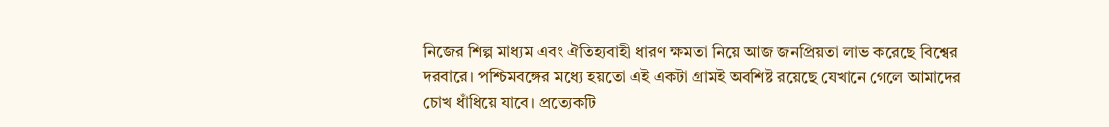নিজের শিল্প মাধ্যম এবং ঐতিহ্যবাহী ধারণ ক্ষমতা নিয়ে আজ জনপ্রিয়তা লাভ করেছে বিশ্বের দরবারে। পশ্চিমবঙ্গের মধ্যে হয়তো এই একটা গ্রামই অবশিষ্ট রয়েছে যেখানে গেলে আমাদের চোখ ধাঁধিয়ে যাবে। প্রত্যেকটি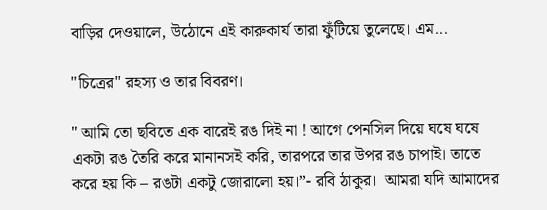বাড়ির দেওয়ালে, উঠোনে এই কারুকার্য তারা ফুঁটিয়ে তুলেছে। এম...

''চিত্রের" রহস্য ও তার বিবরণ।

" আমি তো ছবিতে এক বারেই রঙ দিই না ! আগে পেনসিল দিয়ে ঘষে ঘষে একটা রঙ তৈরি করে মানানসই করি, তারপরে তার উপর রঙ চাপাই। তাতে করে হয় কি – রঙটা একটু জোরালো হয়।”- রবি ঠাকুর।  আমরা যদি আমাদের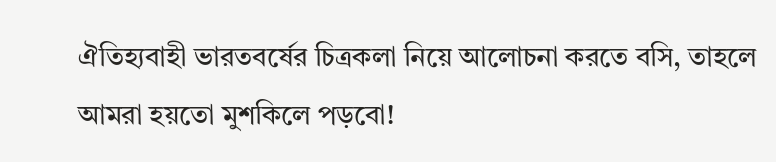ঐতিহ্যবাহী ভারতবর্ষের চিত্রকলা নিয়ে আলোচনা করতে বসি, তাহলে আমরা হয়তো মুশকিলে পড়বো!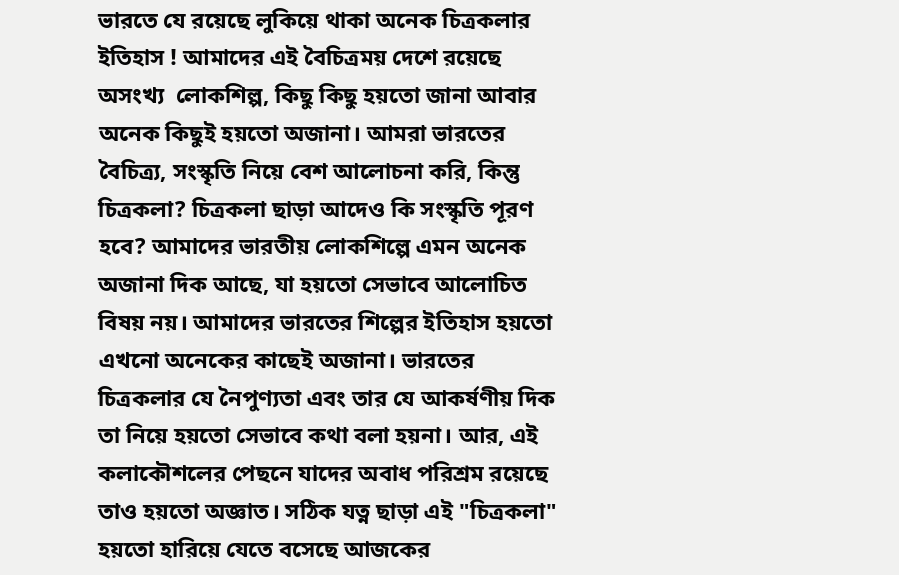ভারতে যে রয়েছে লুকিয়ে থাকা অনেক চিত্রকলার ইতিহাস ! আমাদের এই বৈচিত্রময় দেশে রয়েছে অসংখ্য  লোকশিল্প, কিছু কিছু হয়তো জানা আবার অনেক কিছুই হয়তো অজানা। আমরা ভারতের বৈচিত্র্য, সংস্কৃতি নিয়ে বেশ আলোচনা করি, কিন্তু চিত্রকলা? চিত্রকলা ছাড়া আদেও কি সংস্কৃতি পূরণ হবে? আমাদের ভারতীয় লোকশিল্পে এমন অনেক অজানা দিক আছে, যা হয়তো সেভাবে আলোচিত বিষয় নয়। আমাদের ভারতের শিল্পের ইতিহাস হয়তো এখনো অনেকের কাছেই অজানা। ভারতের চিত্রকলার যে নৈপুণ্যতা এবং তার যে আকর্ষণীয় দিক তা নিয়ে হয়তো সেভাবে কথা বলা হয়না। আর, এই কলাকৌশলের পেছনে যাদের অবাধ পরিশ্রম রয়েছে তাও হয়তো অজ্ঞাত। সঠিক যত্ন ছাড়া এই "চিত্রকলা" হয়তো হারিয়ে যেতে বসেছে আজকের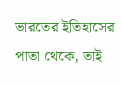ভারতের ইতিহাসের পাতা থেকে, তাই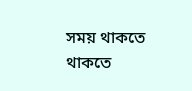সময় থাকতে থাকতে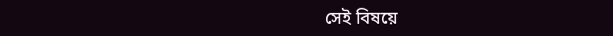সেই বিষয়ে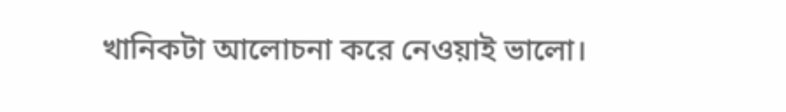খানিকটা আলোচনা করে নেওয়াই ভালো।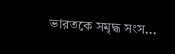ভারতকে সমৃদ্ধ সংস...